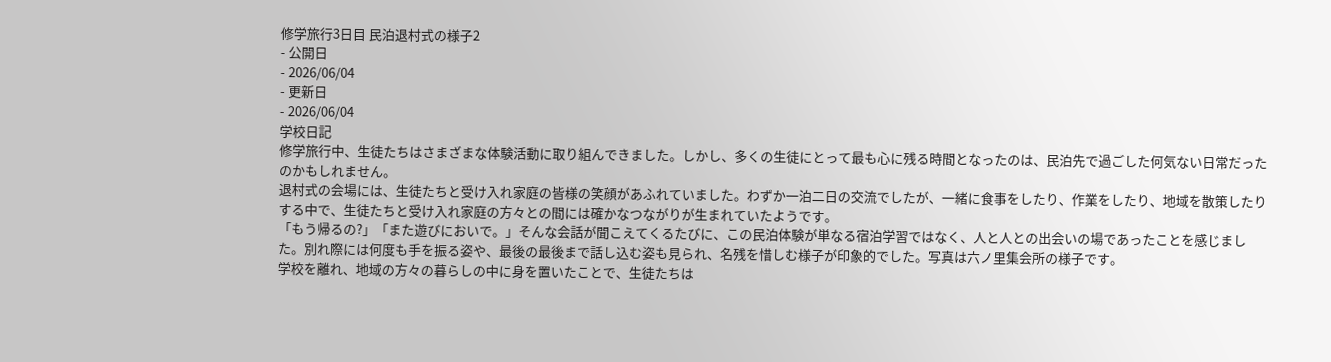修学旅行3日目 民泊退村式の様子2
- 公開日
- 2026/06/04
- 更新日
- 2026/06/04
学校日記
修学旅行中、生徒たちはさまざまな体験活動に取り組んできました。しかし、多くの生徒にとって最も心に残る時間となったのは、民泊先で過ごした何気ない日常だったのかもしれません。
退村式の会場には、生徒たちと受け入れ家庭の皆様の笑顔があふれていました。わずか一泊二日の交流でしたが、一緒に食事をしたり、作業をしたり、地域を散策したりする中で、生徒たちと受け入れ家庭の方々との間には確かなつながりが生まれていたようです。
「もう帰るの?」「また遊びにおいで。」そんな会話が聞こえてくるたびに、この民泊体験が単なる宿泊学習ではなく、人と人との出会いの場であったことを感じました。別れ際には何度も手を振る姿や、最後の最後まで話し込む姿も見られ、名残を惜しむ様子が印象的でした。写真は六ノ里集会所の様子です。
学校を離れ、地域の方々の暮らしの中に身を置いたことで、生徒たちは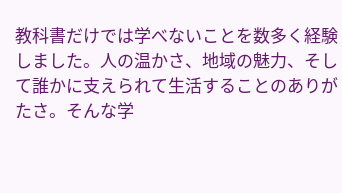教科書だけでは学べないことを数多く経験しました。人の温かさ、地域の魅力、そして誰かに支えられて生活することのありがたさ。そんな学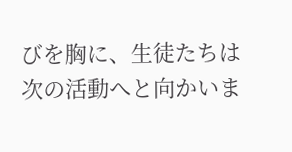びを胸に、生徒たちは次の活動へと向かいま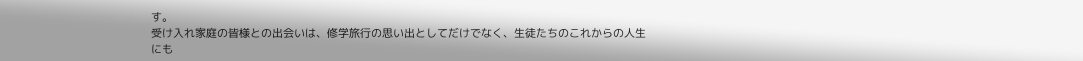す。
受け入れ家庭の皆様との出会いは、修学旅行の思い出としてだけでなく、生徒たちのこれからの人生にも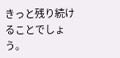きっと残り続けることでしょう。